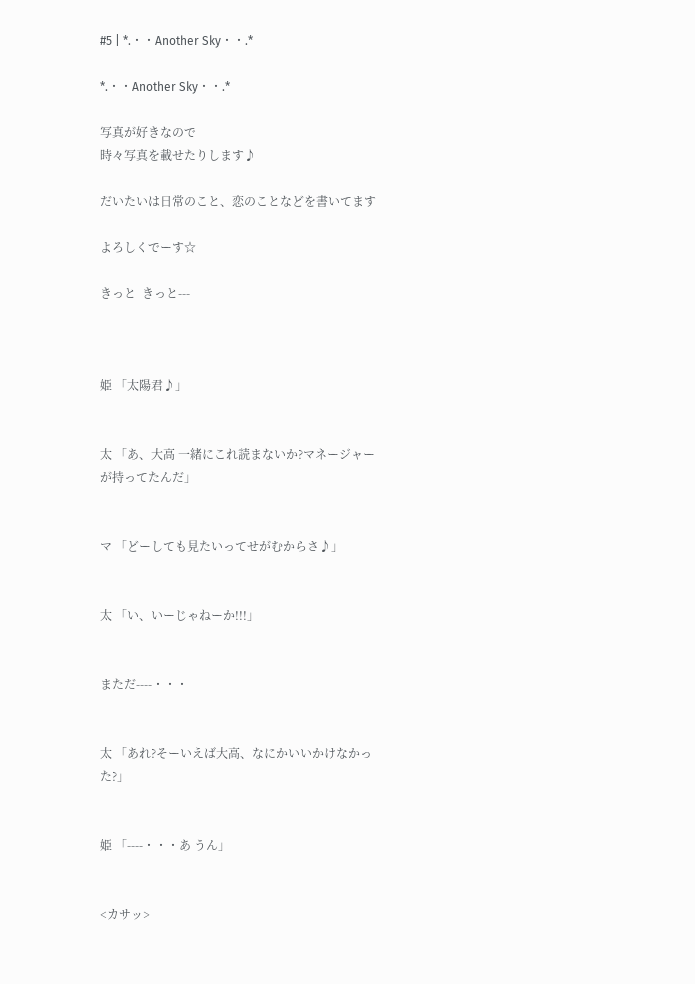#5 | *.・・Another Sky・・.*

*.・・Another Sky・・.*

写真が好きなので
時々写真を載せたりします♪

だいたいは日常のこと、恋のことなどを書いてます

よろしくでーす☆

きっと  きっと---



姫 「太陽君♪」


太 「あ、大高 一緒にこれ読まないか?マネージャーが持ってたんだ」


マ 「どーしても見たいってせがむからさ♪」


太 「い、いーじゃねーか!!!」


まただ----・・・


太 「あれ?そーいえば大高、なにかいいかけなかった?」


姫 「----・・・あ うん」


<カサッ>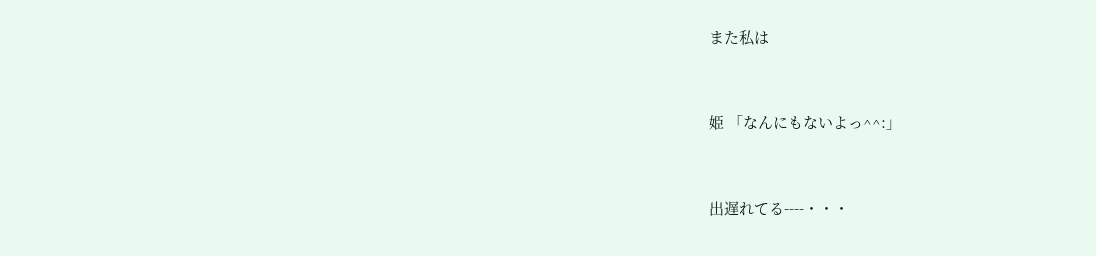また私は


姫 「なんにもないよっ^^:」


出遅れてる----・・・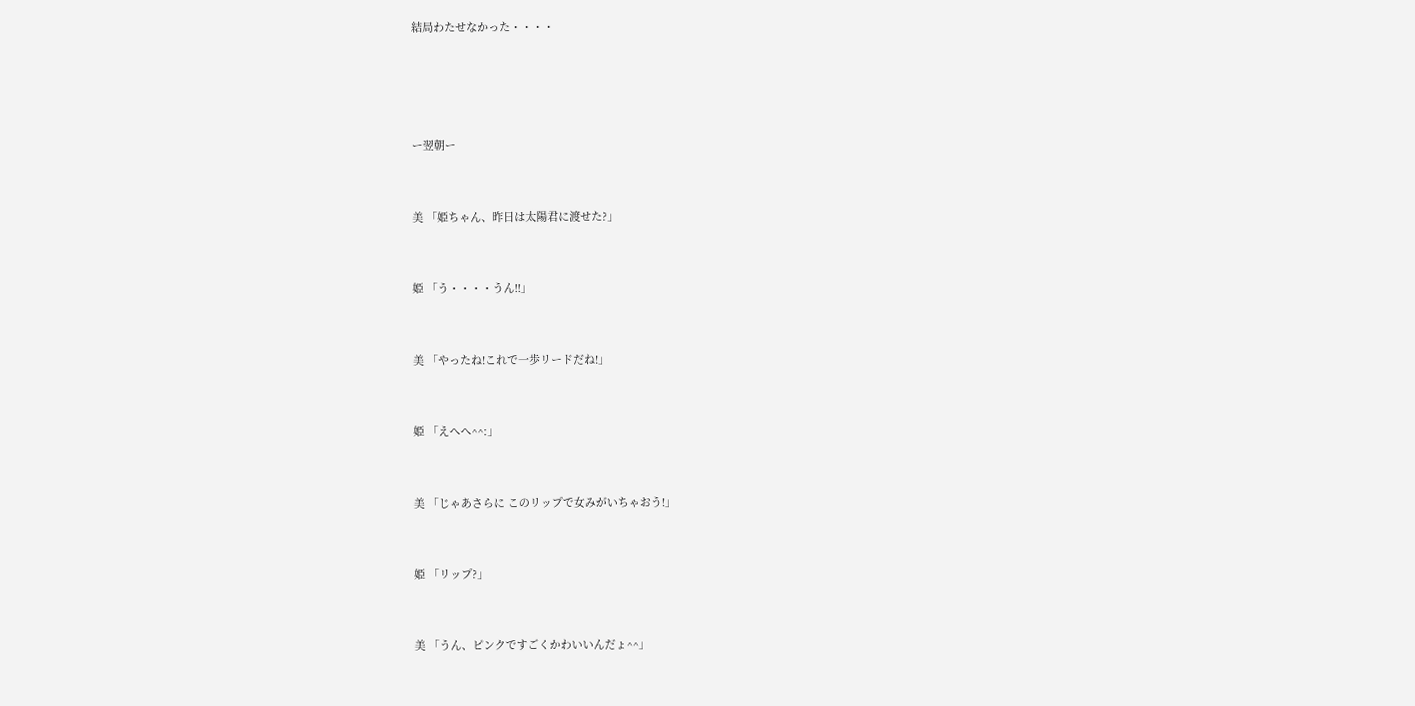結局わたせなかった・・・・




ー翌朝ー


美 「姫ちゃん、昨日は太陽君に渡せた?」


姫 「う・・・・うん!!」


美 「やったね!これで一歩リードだね!」


姫 「えへへ^^:」


美 「じゃあさらに このリップで女みがいちゃおう!」


姫 「リップ?」


美 「うん、ピンクですごくかわいいんだょ^^」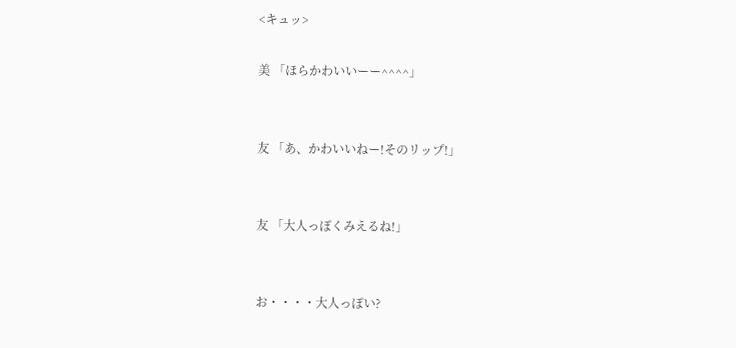<キュッ>

美 「ほらかわいいーー^^^^」


友 「あ、かわいいねー!そのリップ!」


友 「大人っぽくみえるね!」


お・・・・大人っぽい?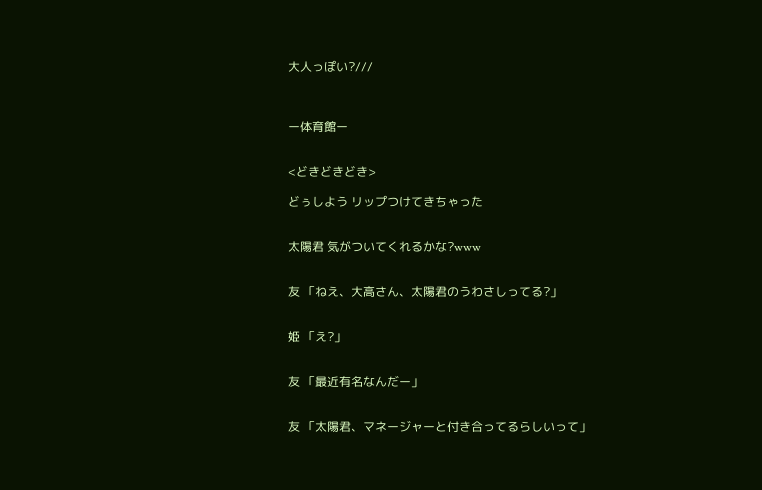大人っぽい?///



ー体育館ー


<どきどきどき>

どぅしよう リップつけてきちゃった


太陽君 気がついてくれるかな?www


友 「ねえ、大高さん、太陽君のうわさしってる?」


姫 「え?」


友 「最近有名なんだー」


友 「太陽君、マネージャーと付き合ってるらしいって」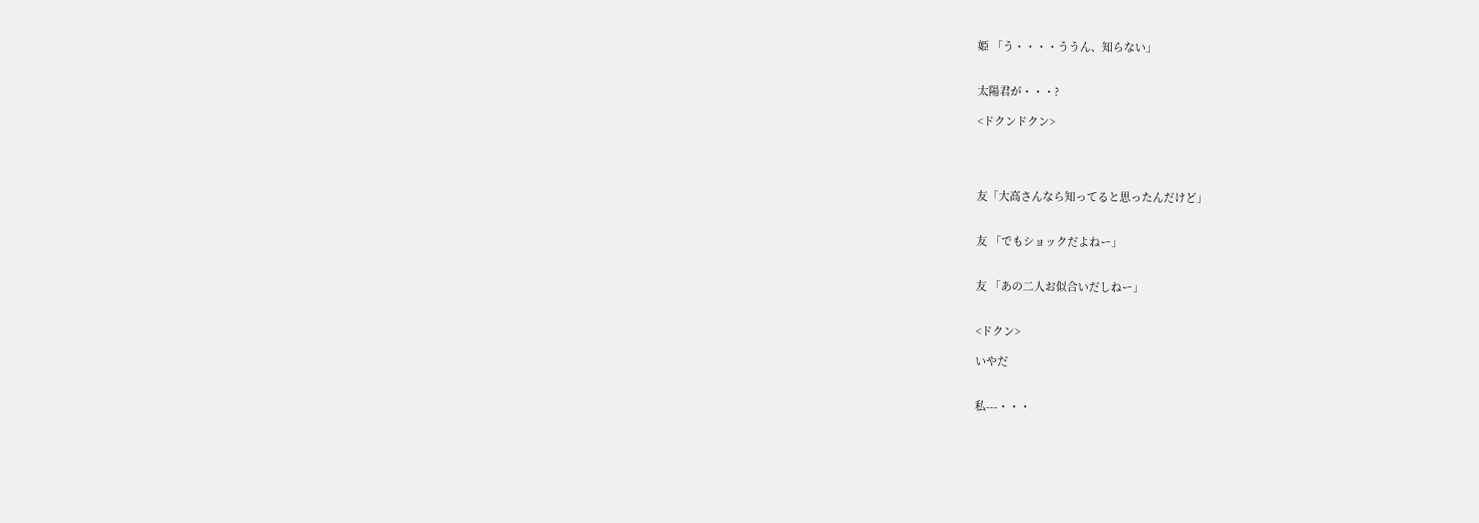姫 「う・・・・ううん、知らない」


太陽君が・・・?

<ドクンドクン>




友「大高さんなら知ってると思ったんだけど」


友 「でもショックだよねー」


友 「あの二人お似合いだしねー」


<ドクン>

いやだ


私---・・・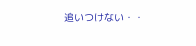追いつけない・・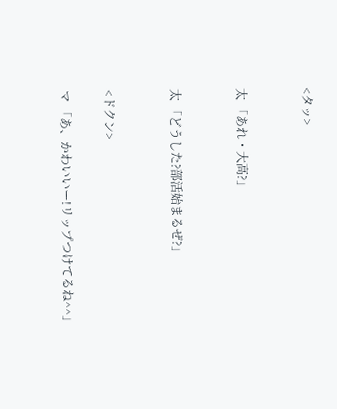<タッ>


太 「あれ・大高?」


太 「どうした?部活始まるぜ?」


<ドクン>

マ 「あ、かわいいー!リップつけてるね^^」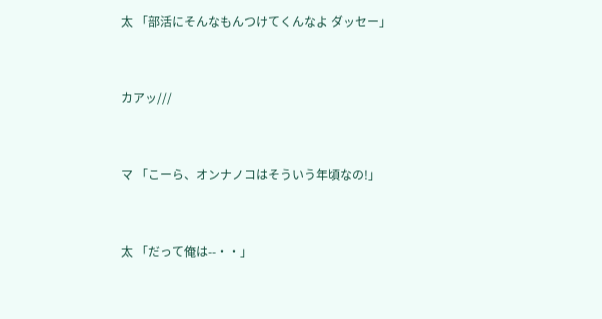太 「部活にそんなもんつけてくんなよ ダッセー」


カアッ///


マ 「こーら、オンナノコはそういう年頃なの!」


太 「だって俺は--・・」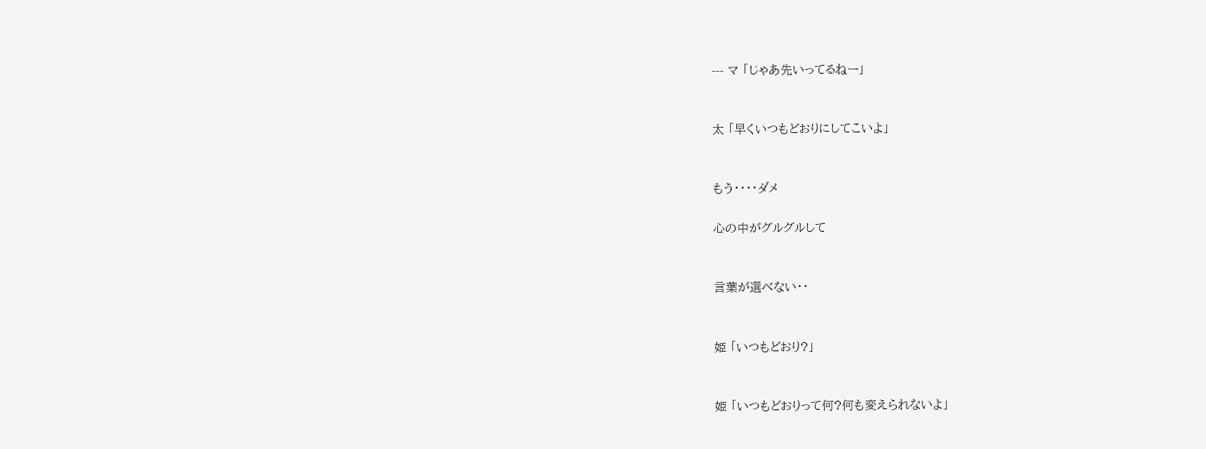--- マ 「じゃあ先いってるねー」


太 「早くいつもどおりにしてこいよ」


もう・・・・ダメ

心の中がグルグルして


言葉が選べない・・


姫 「いつもどおり?」


姫 「いつもどおりって何?何も変えられないよ」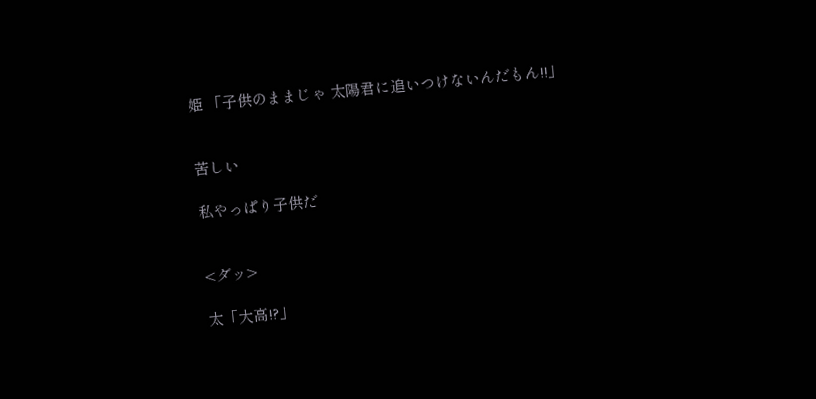姫 「子供のままじゃ 太陽君に追いつけないんだもん!!」


苦しい

私やっぱり子供だ


<ダッ>

太「大高!?」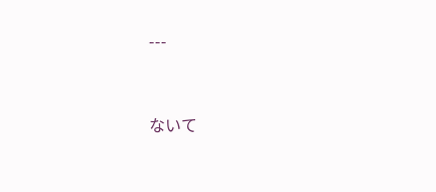---



ないて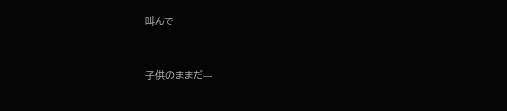叫んで


子供のままだ---